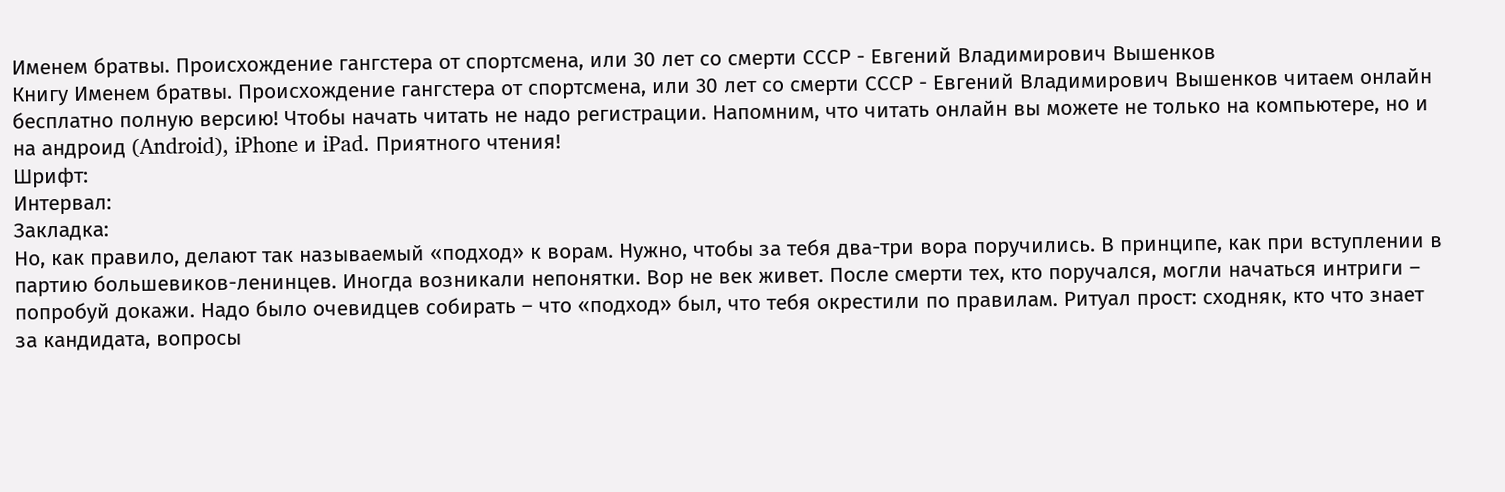Именем братвы. Происхождение гангстера от спортсмена, или 30 лет со смерти СССР - Евгений Владимирович Вышенков
Книгу Именем братвы. Происхождение гангстера от спортсмена, или 30 лет со смерти СССР - Евгений Владимирович Вышенков читаем онлайн бесплатно полную версию! Чтобы начать читать не надо регистрации. Напомним, что читать онлайн вы можете не только на компьютере, но и на андроид (Android), iPhone и iPad. Приятного чтения!
Шрифт:
Интервал:
Закладка:
Но, как правило, делают так называемый «подход» к ворам. Нужно, чтобы за тебя два-три вора поручились. В принципе, как при вступлении в партию большевиков-ленинцев. Иногда возникали непонятки. Вор не век живет. После смерти тех, кто поручался, могли начаться интриги – попробуй докажи. Надо было очевидцев собирать – что «подход» был, что тебя окрестили по правилам. Ритуал прост: сходняк, кто что знает за кандидата, вопросы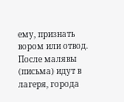ему, признать вором или отвод. После малявы (письма) идут в лагеря, города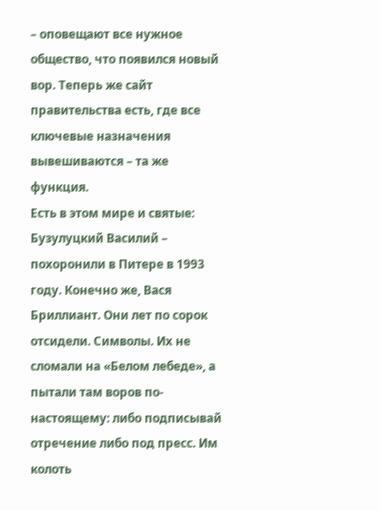– оповещают все нужное общество, что появился новый вор. Теперь же сайт правительства есть, где все ключевые назначения вывешиваются – та же функция.
Есть в этом мире и святые: Бузулуцкий Василий – похоронили в Питере в 1993 году. Конечно же, Вася Бриллиант. Они лет по сорок отсидели. Символы. Их не сломали на «Белом лебеде», а пытали там воров по-настоящему: либо подписывай отречение либо под пресс. Им колоть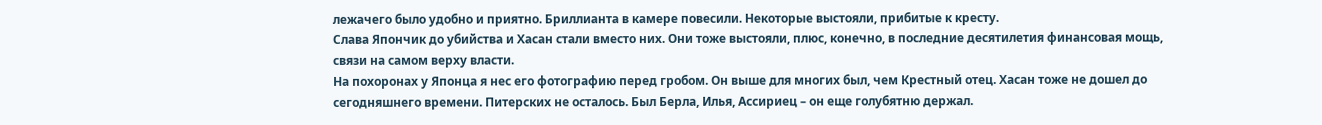лежачего было удобно и приятно. Бриллианта в камере повесили. Некоторые выстояли, прибитые к кресту.
Слава Япончик до убийства и Хасан стали вместо них. Они тоже выстояли, плюс, конечно, в последние десятилетия финансовая мощь, связи на самом верху власти.
На похоронах у Японца я нес его фотографию перед гробом. Он выше для многих был, чем Крестный отец. Хасан тоже не дошел до сегодняшнего времени. Питерских не осталось. Был Берла, Илья, Ассириец – он еще голубятню держал.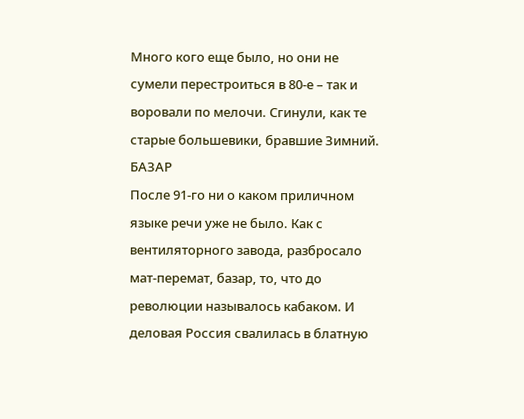Много кого еще было, но они не сумели перестроиться в 80-е – так и воровали по мелочи. Сгинули, как те старые большевики, бравшие Зимний.
БАЗАР
После 91-го ни о каком приличном языке речи уже не было. Как с вентиляторного завода, разбросало мат-перемат, базар, то, что до революции называлось кабаком. И деловая Россия свалилась в блатную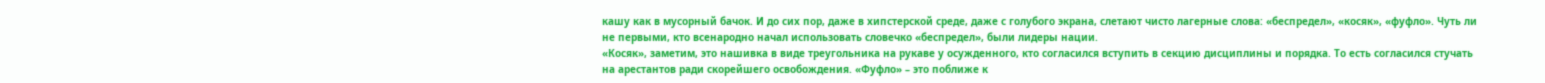кашу как в мусорный бачок. И до сих пор, даже в хипстерской среде, даже с голубого экрана, слетают чисто лагерные слова: «беспредел», «косяк», «фуфло». Чуть ли не первыми, кто всенародно начал использовать словечко «беспредел», были лидеры нации.
«Косяк», заметим, это нашивка в виде треугольника на рукаве у осужденного, кто согласился вступить в секцию дисциплины и порядка. То есть согласился стучать на арестантов ради скорейшего освобождения. «Фуфло» – это поближе к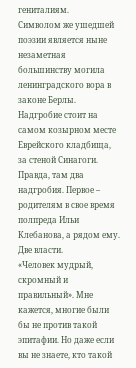гениталиям.
Символом же ушедшей поэзии является ныне незаметная большинству могила ленинградского вора в законе Берлы. Надгробие стоит на самом козырном месте Еврейского кладбища, за стеной Синагоги. Правда, там два надгробия. Первое – родителям в свое время полпреда Ильи Клебанова, а рядом ему. Две власти.
«Человек мудрый, скромный и правильный». Мне кажется, многие были бы не против такой эпитафии. Но даже если вы не знаете, кто такой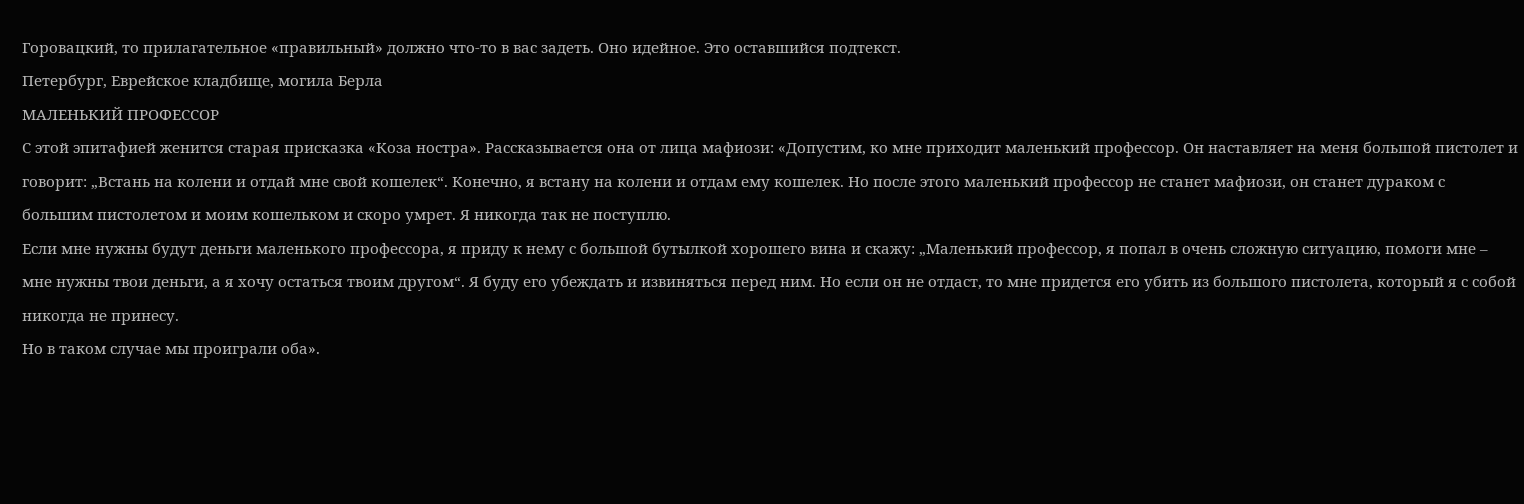Горовацкий, то прилагательное «правильный» должно что-то в вас задеть. Оно идейное. Это оставшийся подтекст.
Петербург, Еврейское кладбище, могила Берла
МАЛЕНЬКИЙ ПРОФЕССОР
С этой эпитафией женится старая присказка «Коза ностра». Рассказывается она от лица мафиози: «Допустим, ко мне приходит маленький профессор. Он наставляет на меня большой пистолет и говорит: „Встань на колени и отдай мне свой кошелек“. Конечно, я встану на колени и отдам ему кошелек. Но после этого маленький профессор не станет мафиози, он станет дураком с большим пистолетом и моим кошельком и скоро умрет. Я никогда так не поступлю.
Если мне нужны будут деньги маленького профессора, я приду к нему с большой бутылкой хорошего вина и скажу: „Маленький профессор, я попал в очень сложную ситуацию, помоги мне – мне нужны твои деньги, а я хочу остаться твоим другом“. Я буду его убеждать и извиняться перед ним. Но если он не отдаст, то мне придется его убить из большого пистолета, который я с собой никогда не принесу.
Но в таком случае мы проиграли оба».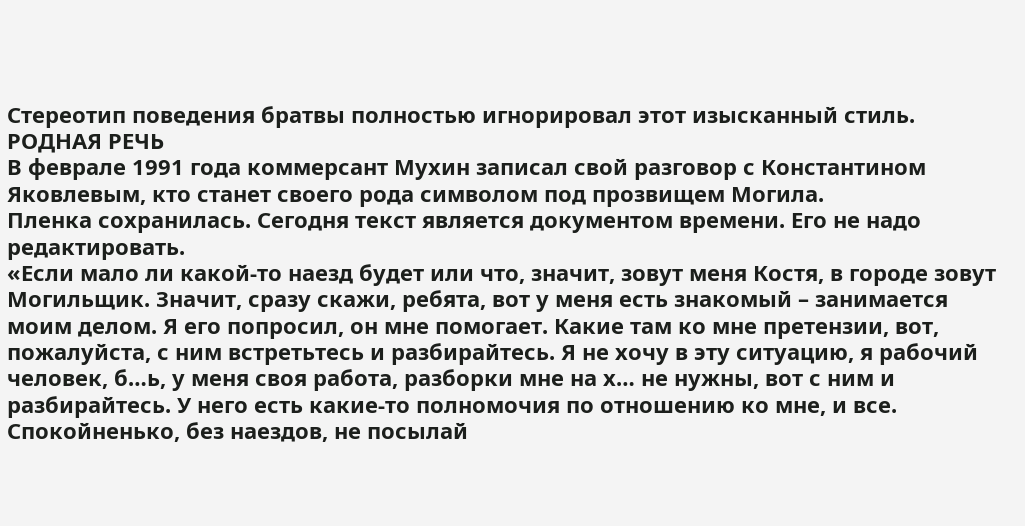Стереотип поведения братвы полностью игнорировал этот изысканный стиль.
РОДНАЯ РЕЧЬ
В феврале 1991 года коммерсант Мухин записал свой разговор с Константином Яковлевым, кто станет своего рода символом под прозвищем Могила.
Пленка сохранилась. Сегодня текст является документом времени. Его не надо редактировать.
«Если мало ли какой-то наезд будет или что, значит, зовут меня Костя, в городе зовут Могильщик. Значит, сразу скажи, ребята, вот у меня есть знакомый – занимается моим делом. Я его попросил, он мне помогает. Какие там ко мне претензии, вот, пожалуйста, с ним встретьтесь и разбирайтесь. Я не хочу в эту ситуацию, я рабочий человек, б…ь, у меня своя работа, разборки мне на х… не нужны, вот с ним и разбирайтесь. У него есть какие-то полномочия по отношению ко мне, и все. Спокойненько, без наездов, не посылай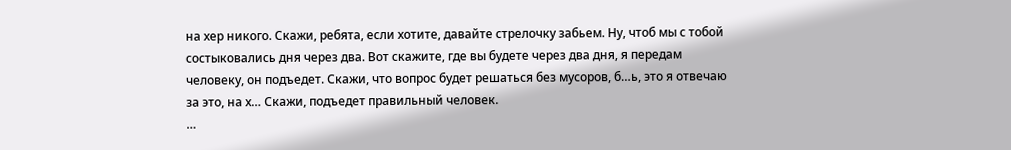на хер никого. Скажи, ребята, если хотите, давайте стрелочку забьем. Ну, чтоб мы с тобой состыковались дня через два. Вот скажите, где вы будете через два дня, я передам человеку, он подъедет. Скажи, что вопрос будет решаться без мусоров, б…ь, это я отвечаю за это, на х… Скажи, подъедет правильный человек.
…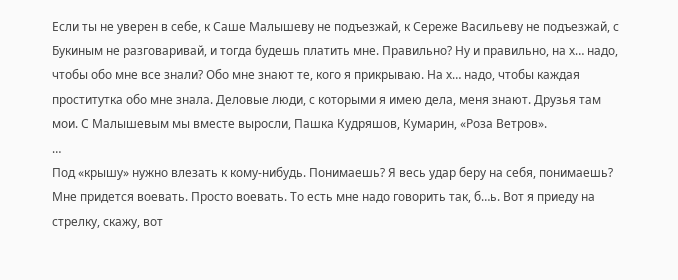Если ты не уверен в себе, к Саше Малышеву не подъезжай, к Сереже Васильеву не подъезжай, с Букиным не разговаривай, и тогда будешь платить мне. Правильно? Ну и правильно, на х… надо, чтобы обо мне все знали? Обо мне знают те, кого я прикрываю. На х… надо, чтобы каждая проститутка обо мне знала. Деловые люди, с которыми я имею дела, меня знают. Друзья там мои. С Малышевым мы вместе выросли, Пашка Кудряшов, Кумарин, «Роза Ветров».
…
Под «крышу» нужно влезать к кому-нибудь. Понимаешь? Я весь удар беру на себя, понимаешь? Мне придется воевать. Просто воевать. То есть мне надо говорить так, б…ь. Вот я приеду на стрелку, скажу, вот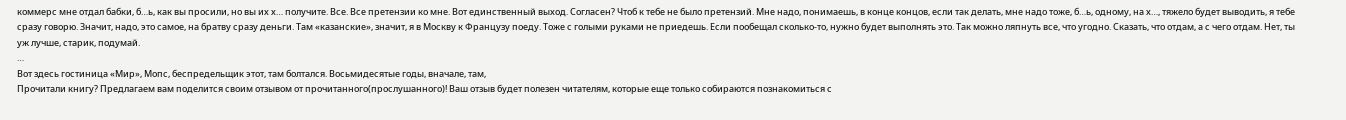коммерс мне отдал бабки, б…ь, как вы просили, но вы их х… получите. Все. Все претензии ко мне. Вот единственный выход. Согласен? Чтоб к тебе не было претензий. Мне надо, понимаешь, в конце концов, если так делать, мне надо тоже, б…ь, одному, на х…, тяжело будет выводить, я тебе сразу говорю. Значит, надо, это самое, на братву сразу деньги. Там «казанские», значит, я в Москву к Французу поеду. Тоже с голыми руками не приедешь. Если пообещал сколько-то, нужно будет выполнять это. Так можно ляпнуть все, что угодно. Сказать, что отдам, а с чего отдам. Нет, ты уж лучше, старик, подумай.
…
Вот здесь гостиница «Мир», Мопс, беспредельщик этот, там болтался. Восьмидесятые годы, вначале, там,
Прочитали книгу? Предлагаем вам поделится своим отзывом от прочитанного(прослушанного)! Ваш отзыв будет полезен читателям, которые еще только собираются познакомиться с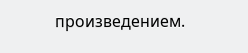произведением.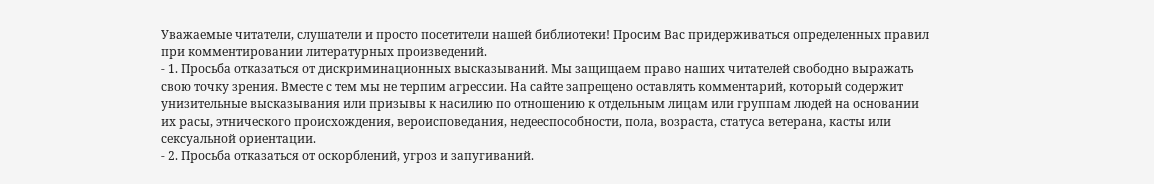Уважаемые читатели, слушатели и просто посетители нашей библиотеки! Просим Вас придерживаться определенных правил при комментировании литературных произведений.
- 1. Просьба отказаться от дискриминационных высказываний. Мы защищаем право наших читателей свободно выражать свою точку зрения. Вместе с тем мы не терпим агрессии. На сайте запрещено оставлять комментарий, который содержит унизительные высказывания или призывы к насилию по отношению к отдельным лицам или группам людей на основании их расы, этнического происхождения, вероисповедания, недееспособности, пола, возраста, статуса ветерана, касты или сексуальной ориентации.
- 2. Просьба отказаться от оскорблений, угроз и запугиваний.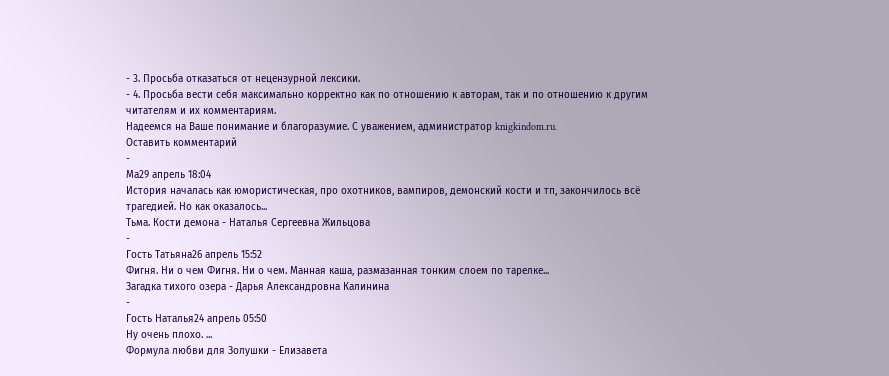- 3. Просьба отказаться от нецензурной лексики.
- 4. Просьба вести себя максимально корректно как по отношению к авторам, так и по отношению к другим читателям и их комментариям.
Надеемся на Ваше понимание и благоразумие. С уважением, администратор knigkindom.ru.
Оставить комментарий
-
Ма29 апрель 18:04
История началась как юмористическая, про охотников, вампиров, демонский кости и тп, закончилось всё трагедией. Но как оказалось...
Тьма. Кости демона - Наталья Сергеевна Жильцова
-
Гость Татьяна26 апрель 15:52
Фигня. Ни о чем Фигня. Ни о чем. Манная каша, размазанная тонким слоем по тарелке...
Загадка тихого озера - Дарья Александровна Калинина
-
Гость Наталья24 апрель 05:50
Ну очень плохо. ...
Формула любви для Золушки - Елизавета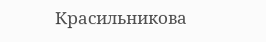Красильникова